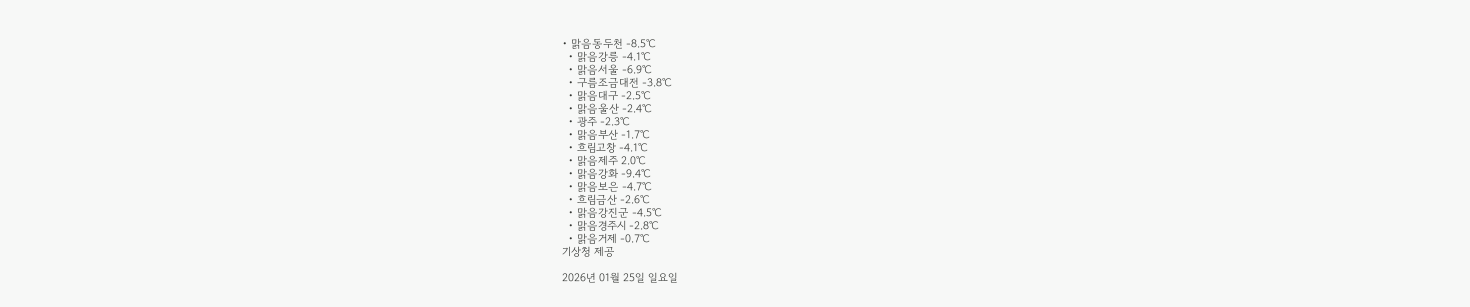• 맑음동두천 -8.5℃
  • 맑음강릉 -4.1℃
  • 맑음서울 -6.9℃
  • 구름조금대전 -3.8℃
  • 맑음대구 -2.5℃
  • 맑음울산 -2.4℃
  • 광주 -2.3℃
  • 맑음부산 -1.7℃
  • 흐림고창 -4.1℃
  • 맑음제주 2.0℃
  • 맑음강화 -9.4℃
  • 맑음보은 -4.7℃
  • 흐림금산 -2.6℃
  • 맑음강진군 -4.5℃
  • 맑음경주시 -2.8℃
  • 맑음거제 -0.7℃
기상청 제공

2026년 01월 25일 일요일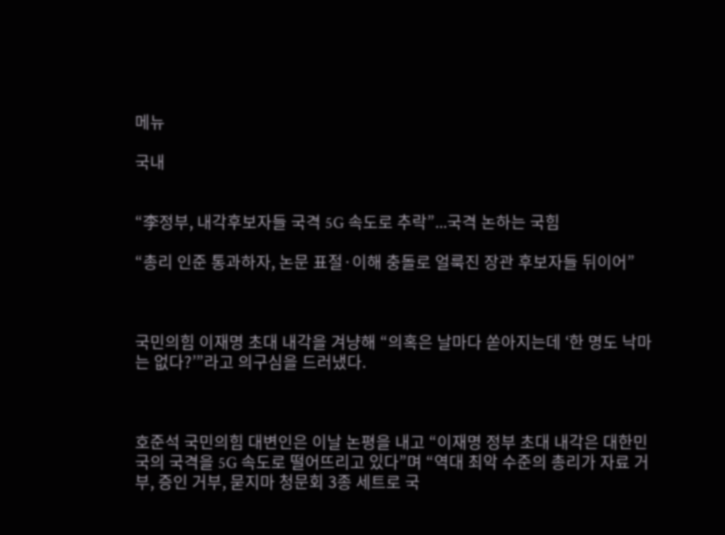메뉴

국내


“李정부, 내각후보자들 국격 5G 속도로 추락”...국격 논하는 국힘

“총리 인준 통과하자, 논문 표절·이해 충돌로 얼룩진 장관 후보자들 뒤이어”



국민의힘 이재명 초대 내각을 겨냥해 “의혹은 날마다 쏟아지는데 ‘한 명도 낙마는 없다?’”라고 의구심을 드러냈다.



호준석 국민의힘 대변인은 이날 논평을 내고 “이재명 정부 초대 내각은 대한민국의 국격을 5G 속도로 떨어뜨리고 있다”며 “역대 최악 수준의 총리가 자료 거부, 증인 거부, 묻지마 청문회 3종 세트로 국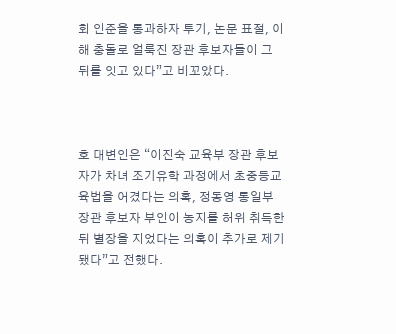회 인준을 통과하자 투기, 논문 표절, 이해 충돌로 얼룩진 장관 후보자들이 그 뒤를 잇고 있다”고 비꼬았다.



호 대변인은 “이진숙 교육부 장관 후보자가 차녀 조기유학 과정에서 초중등교육법을 어겼다는 의혹, 정동영 통일부 장관 후보자 부인이 농지를 허위 취득한 뒤 별장을 지었다는 의혹이 추가로 제기됐다”고 전했다.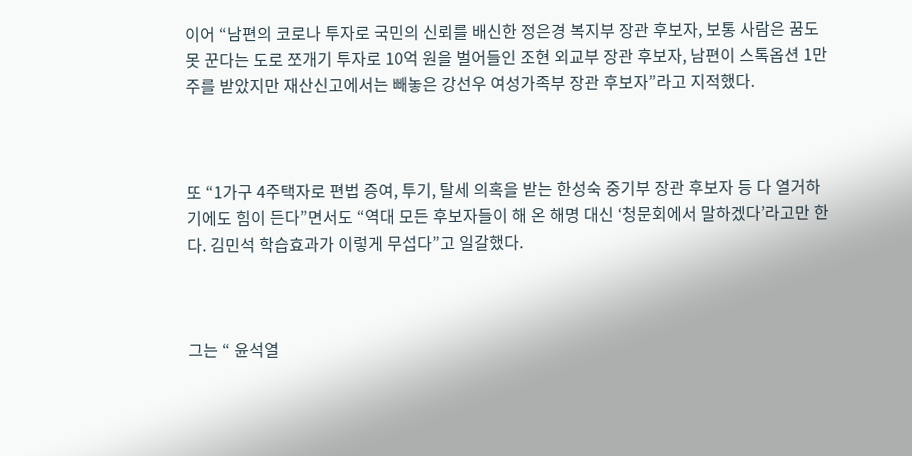이어 “남편의 코로나 투자로 국민의 신뢰를 배신한 정은경 복지부 장관 후보자, 보통 사람은 꿈도 못 꾼다는 도로 쪼개기 투자로 10억 원을 벌어들인 조현 외교부 장관 후보자, 남편이 스톡옵션 1만주를 받았지만 재산신고에서는 빼놓은 강선우 여성가족부 장관 후보자”라고 지적했다.



또 “1가구 4주택자로 편법 증여, 투기, 탈세 의혹을 받는 한성숙 중기부 장관 후보자 등 다 열거하기에도 힘이 든다”면서도 “역대 모든 후보자들이 해 온 해명 대신 ‘청문회에서 말하겠다’라고만 한다. 김민석 학습효과가 이렇게 무섭다”고 일갈했다.



그는 “ 윤석열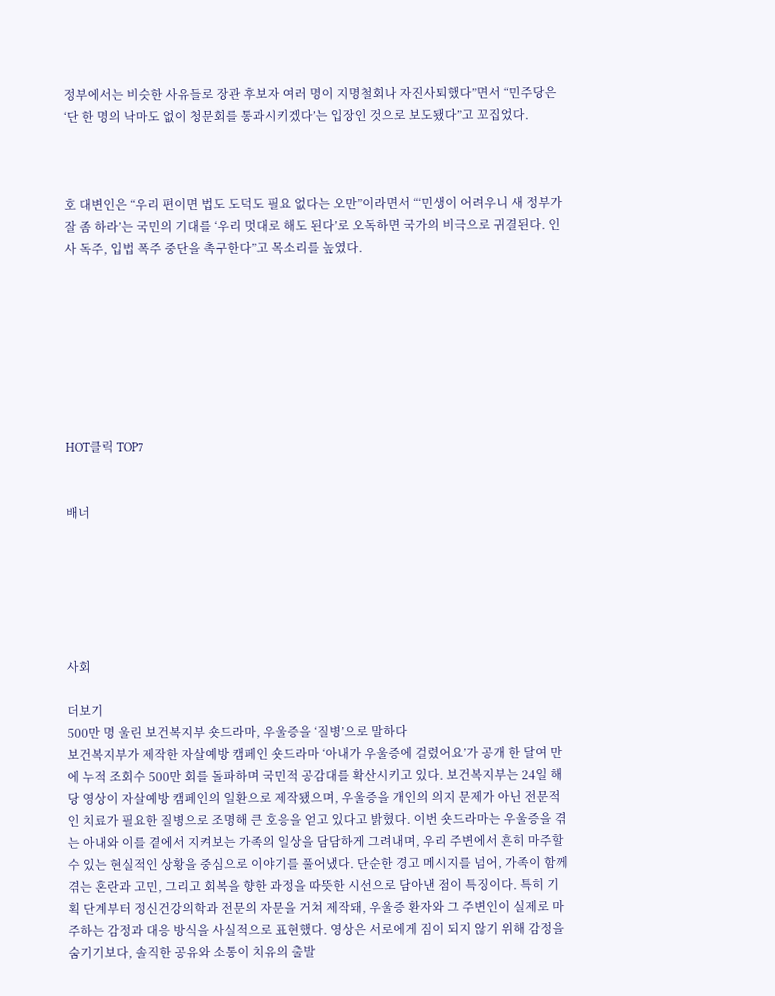정부에서는 비슷한 사유들로 장관 후보자 여러 명이 지명철회나 자진사퇴했다”면서 “민주당은 ‘단 한 명의 낙마도 없이 청문회를 통과시키겠다’는 입장인 것으로 보도됐다”고 꼬집었다.



호 대변인은 “우리 편이면 법도 도덕도 필요 없다는 오만”이라면서 “‘민생이 어려우니 새 정부가 잘 좀 하라’는 국민의 기대를 ‘우리 멋대로 해도 된다’로 오독하면 국가의 비극으로 귀결된다. 인사 독주, 입법 폭주 중단을 촉구한다”고 목소리를 높였다.








HOT클릭 TOP7


배너






사회

더보기
500만 명 울린 보건복지부 숏드라마, 우울증을 ‘질병’으로 말하다
보건복지부가 제작한 자살예방 캠페인 숏드라마 ‘아내가 우울증에 걸렸어요’가 공개 한 달여 만에 누적 조회수 500만 회를 돌파하며 국민적 공감대를 확산시키고 있다. 보건복지부는 24일 해당 영상이 자살예방 캠페인의 일환으로 제작됐으며, 우울증을 개인의 의지 문제가 아닌 전문적인 치료가 필요한 질병으로 조명해 큰 호응을 얻고 있다고 밝혔다. 이번 숏드라마는 우울증을 겪는 아내와 이를 곁에서 지켜보는 가족의 일상을 담담하게 그려내며, 우리 주변에서 흔히 마주할 수 있는 현실적인 상황을 중심으로 이야기를 풀어냈다. 단순한 경고 메시지를 넘어, 가족이 함께 겪는 혼란과 고민, 그리고 회복을 향한 과정을 따뜻한 시선으로 담아낸 점이 특징이다. 특히 기획 단계부터 정신건강의학과 전문의 자문을 거쳐 제작돼, 우울증 환자와 그 주변인이 실제로 마주하는 감정과 대응 방식을 사실적으로 표현했다. 영상은 서로에게 짐이 되지 않기 위해 감정을 숨기기보다, 솔직한 공유와 소통이 치유의 출발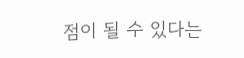점이 될 수 있다는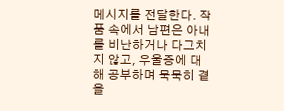메시지를 전달한다. 작품 속에서 남편은 아내를 비난하거나 다그치지 않고, 우울증에 대해 공부하며 묵묵히 곁을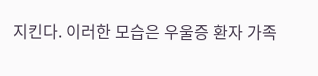지킨다. 이러한 모습은 우울증 환자 가족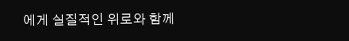에게 실질적인 위로와 함께